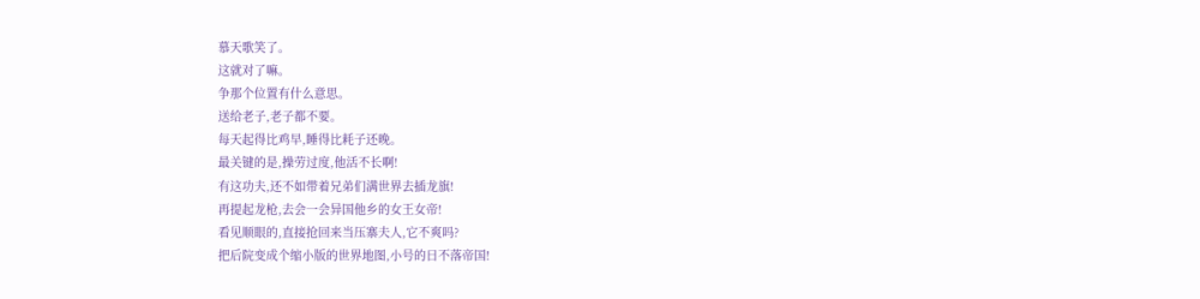慕天歌笑了。
这就对了嘛。
争那个位置有什么意思。
送给老子,老子都不要。
每天起得比鸡早,睡得比耗子还晚。
最关键的是,操劳过度,他活不长啊!
有这功夫,还不如带着兄弟们满世界去插龙旗!
再提起龙枪,去会一会异国他乡的女王女帝!
看见顺眼的,直接抢回来当压寨夫人,它不爽吗?
把后院变成个缩小版的世界地图,小号的日不落帝国!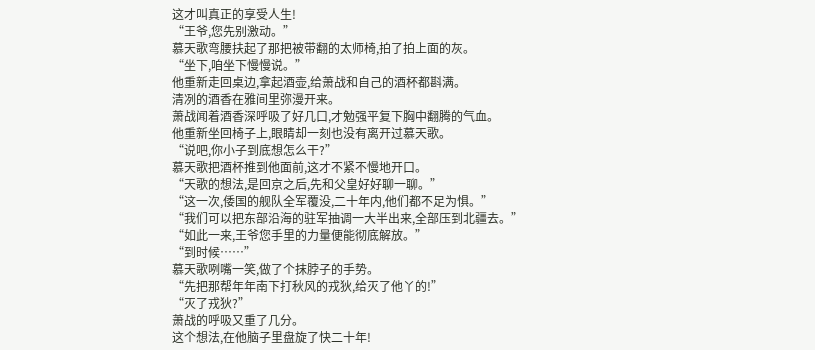这才叫真正的享受人生!
“王爷,您先别激动。”
慕天歌弯腰扶起了那把被带翻的太师椅,拍了拍上面的灰。
“坐下,咱坐下慢慢说。”
他重新走回桌边,拿起酒壶,给萧战和自己的酒杯都斟满。
清冽的酒香在雅间里弥漫开来。
萧战闻着酒香深呼吸了好几口,才勉强平复下胸中翻腾的气血。
他重新坐回椅子上,眼睛却一刻也没有离开过慕天歌。
“说吧,你小子到底想怎么干?”
慕天歌把酒杯推到他面前,这才不紧不慢地开口。
“天歌的想法,是回京之后,先和父皇好好聊一聊。”
“这一次,倭国的舰队全军覆没,二十年内,他们都不足为惧。”
“我们可以把东部沿海的驻军抽调一大半出来,全部压到北疆去。”
“如此一来,王爷您手里的力量便能彻底解放。”
“到时候……”
慕天歌咧嘴一笑,做了个抹脖子的手势。
“先把那帮年年南下打秋风的戎狄,给灭了他丫的!”
“灭了戎狄?”
萧战的呼吸又重了几分。
这个想法,在他脑子里盘旋了快二十年!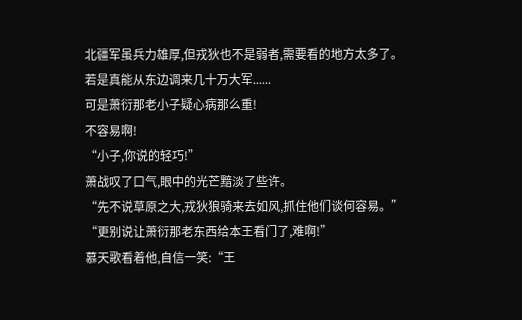北疆军虽兵力雄厚,但戎狄也不是弱者,需要看的地方太多了。
若是真能从东边调来几十万大军......
可是萧衍那老小子疑心病那么重!
不容易啊!
“小子,你说的轻巧!”
萧战叹了口气,眼中的光芒黯淡了些许。
“先不说草原之大,戎狄狼骑来去如风,抓住他们谈何容易。”
“更别说让萧衍那老东西给本王看门了,难啊!”
慕天歌看着他,自信一笑:“王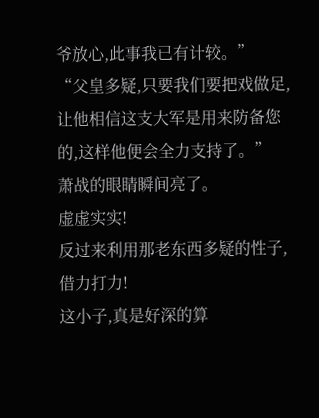爷放心,此事我已有计较。”
“父皇多疑,只要我们要把戏做足,让他相信这支大军是用来防备您的,这样他便会全力支持了。”
萧战的眼睛瞬间亮了。
虚虚实实!
反过来利用那老东西多疑的性子,借力打力!
这小子,真是好深的算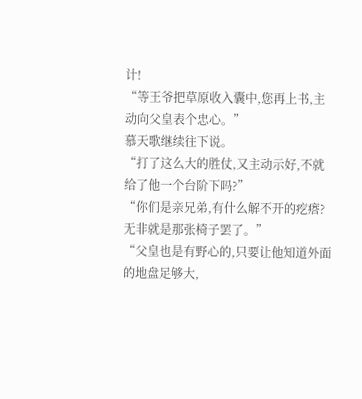计!
“等王爷把草原收入囊中,您再上书,主动向父皇表个忠心。”
慕天歌继续往下说。
“打了这么大的胜仗,又主动示好,不就给了他一个台阶下吗?”
“你们是亲兄弟,有什么解不开的疙瘩?无非就是那张椅子罢了。”
“父皇也是有野心的,只要让他知道外面的地盘足够大,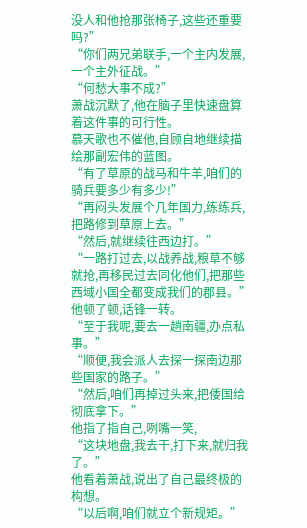没人和他抢那张椅子,这些还重要吗?”
“你们两兄弟联手,一个主内发展,一个主外征战。”
“何愁大事不成?”
萧战沉默了,他在脑子里快速盘算着这件事的可行性。
慕天歌也不催他,自顾自地继续描绘那副宏伟的蓝图。
“有了草原的战马和牛羊,咱们的骑兵要多少有多少!”
“再闷头发展个几年国力,练练兵,把路修到草原上去。”
“然后,就继续往西边打。”
“一路打过去,以战养战,粮草不够就抢,再移民过去同化他们,把那些西域小国全都变成我们的郡县。”
他顿了顿,话锋一转。
“至于我呢,要去一趟南疆,办点私事。”
“顺便,我会派人去探一探南边那些国家的路子。”
“然后,咱们再掉过头来,把倭国给彻底拿下。”
他指了指自己,咧嘴一笑,
“这块地盘,我去干,打下来,就归我了。”
他看着萧战,说出了自己最终极的构想。
“以后啊,咱们就立个新规矩。”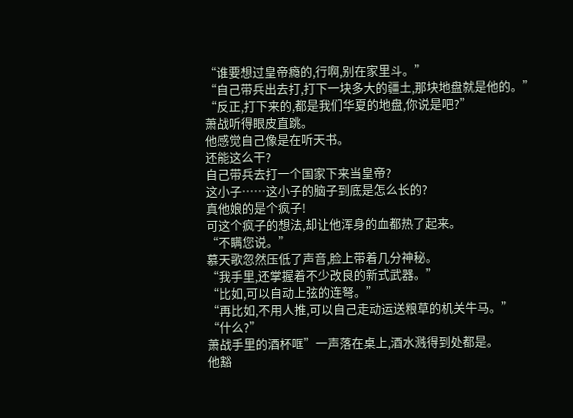“谁要想过皇帝瘾的,行啊,别在家里斗。”
“自己带兵出去打,打下一块多大的疆土,那块地盘就是他的。”
“反正,打下来的,都是我们华夏的地盘,你说是吧?”
萧战听得眼皮直跳。
他感觉自己像是在听天书。
还能这么干?
自己带兵去打一个国家下来当皇帝?
这小子……这小子的脑子到底是怎么长的?
真他娘的是个疯子!
可这个疯子的想法,却让他浑身的血都热了起来。
“不瞒您说。”
慕天歌忽然压低了声音,脸上带着几分神秘。
“我手里,还掌握着不少改良的新式武器。”
“比如,可以自动上弦的连弩。”
“再比如,不用人推,可以自己走动运送粮草的机关牛马。”
“什么?”
萧战手里的酒杯哐”一声落在桌上,酒水溅得到处都是。
他豁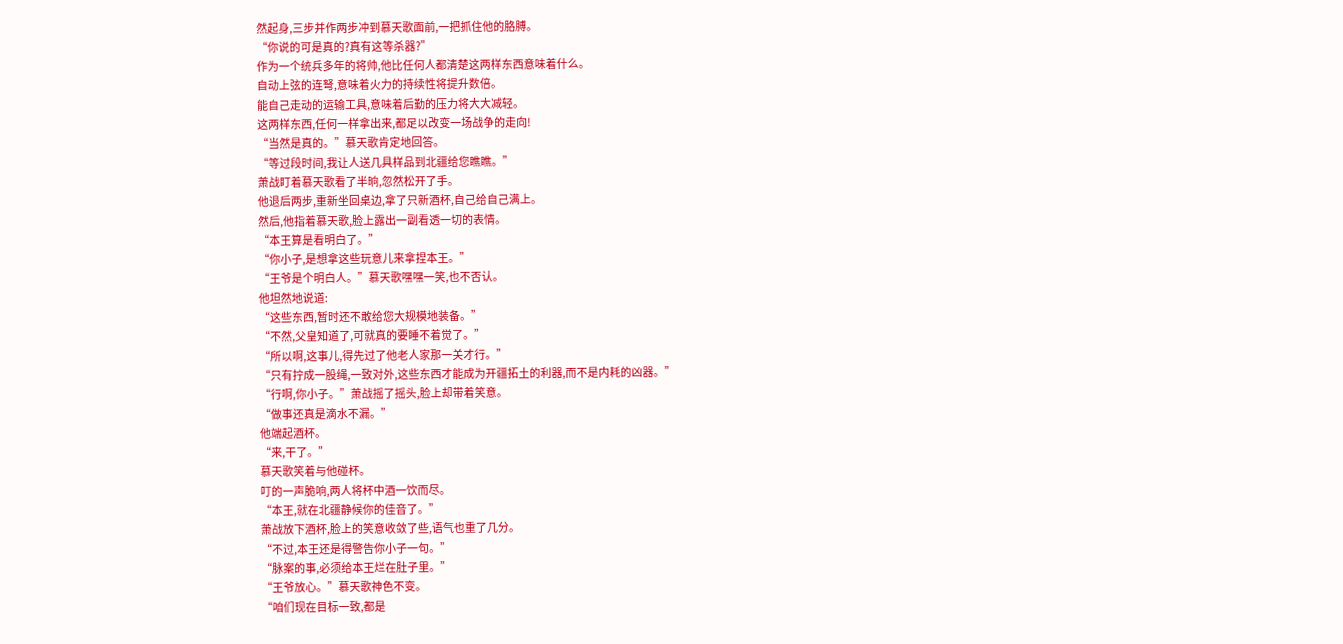然起身,三步并作两步冲到慕天歌面前,一把抓住他的胳膊。
“你说的可是真的?真有这等杀器?”
作为一个统兵多年的将帅,他比任何人都清楚这两样东西意味着什么。
自动上弦的连弩,意味着火力的持续性将提升数倍。
能自己走动的运输工具,意味着后勤的压力将大大减轻。
这两样东西,任何一样拿出来,都足以改变一场战争的走向!
“当然是真的。”慕天歌肯定地回答。
“等过段时间,我让人送几具样品到北疆给您瞧瞧。”
萧战盯着慕天歌看了半晌,忽然松开了手。
他退后两步,重新坐回桌边,拿了只新酒杯,自己给自己满上。
然后,他指着慕天歌,脸上露出一副看透一切的表情。
“本王算是看明白了。”
“你小子,是想拿这些玩意儿来拿捏本王。”
“王爷是个明白人。”慕天歌嘿嘿一笑,也不否认。
他坦然地说道:
“这些东西,暂时还不敢给您大规模地装备。”
“不然,父皇知道了,可就真的要睡不着觉了。”
“所以啊,这事儿,得先过了他老人家那一关才行。”
“只有拧成一股绳,一致对外,这些东西才能成为开疆拓土的利器,而不是内耗的凶器。”
“行啊,你小子。”萧战摇了摇头,脸上却带着笑意。
“做事还真是滴水不漏。”
他端起酒杯。
“来,干了。”
慕天歌笑着与他碰杯。
叮的一声脆响,两人将杯中酒一饮而尽。
“本王,就在北疆静候你的佳音了。”
萧战放下酒杯,脸上的笑意收敛了些,语气也重了几分。
“不过,本王还是得警告你小子一句。”
“脉案的事,必须给本王烂在肚子里。”
“王爷放心。”慕天歌神色不变。
“咱们现在目标一致,都是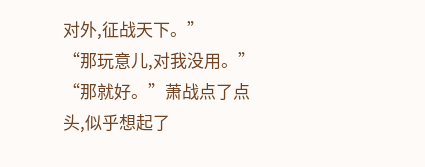对外,征战天下。”
“那玩意儿,对我没用。”
“那就好。”萧战点了点头,似乎想起了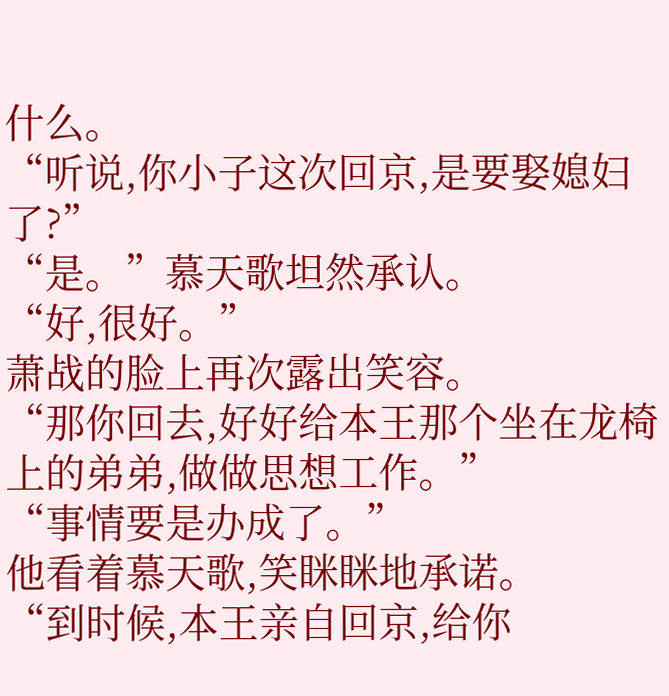什么。
“听说,你小子这次回京,是要娶媳妇了?”
“是。”慕天歌坦然承认。
“好,很好。”
萧战的脸上再次露出笑容。
“那你回去,好好给本王那个坐在龙椅上的弟弟,做做思想工作。”
“事情要是办成了。”
他看着慕天歌,笑眯眯地承诺。
“到时候,本王亲自回京,给你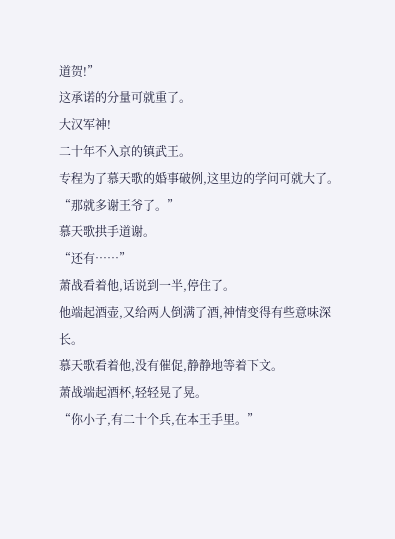道贺!”
这承诺的分量可就重了。
大汉军神!
二十年不入京的镇武王。
专程为了慕天歌的婚事破例,这里边的学问可就大了。
“那就多谢王爷了。”
慕天歌拱手道谢。
“还有……”
萧战看着他,话说到一半,停住了。
他端起酒壶,又给两人倒满了酒,神情变得有些意味深长。
慕天歌看着他,没有催促,静静地等着下文。
萧战端起酒杯,轻轻晃了晃。
“你小子,有二十个兵,在本王手里。”